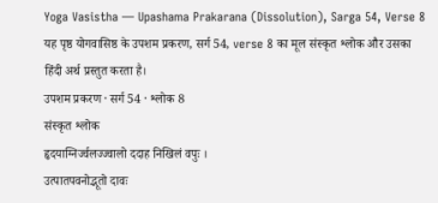Yoga Vasistha — Upashama Prakarana (Dissolution), Sarga 54, Verse 8
यह पृष्ठ योगवासिष्ठ के उपशम प्रकरण, सर्ग 54, verse 8 का मूल संस्कृत श्लोक और उसका हिंदी अर्थ प्रस्तुत करता है।
उपशम प्रकरण · सर्ग 54 · श्लोक 8
संस्कृत श्लोक
हृदयाग्निर्ज्वलज्ज्वालो ददाह निखिलं वपुः ।
उत्पातपवनोद्भूतो दावः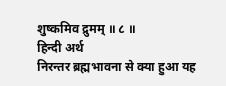शुष्कमिव द्रुमम् ॥ ८ ॥
हिन्दी अर्थ
निरन्तर ब्रह्मभावना से क्या हुआ यह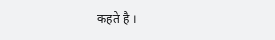कहते है ।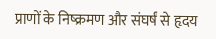प्राणों के निष्क्रमण और संघर्षं से हृदय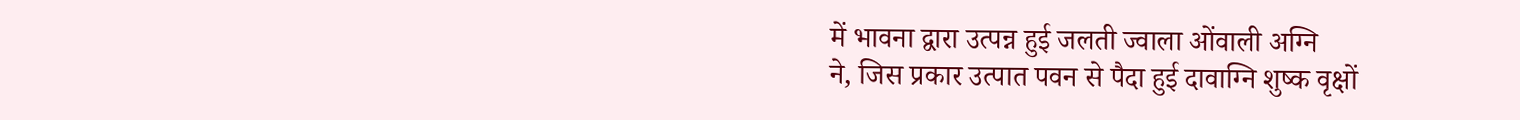में भावना द्वारा उत्पन्न हुई जलती ज्वाला ओंवाली अग्नि
ने, जिस प्रकार उत्पात पवन से पैदा हुई दावाग्नि शुष्क वृक्षों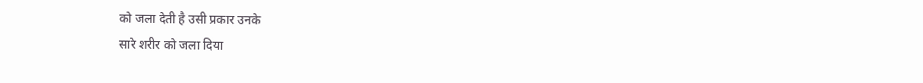को जला देती है उसी प्रकार उनके
सारे शरीर को जला दिया